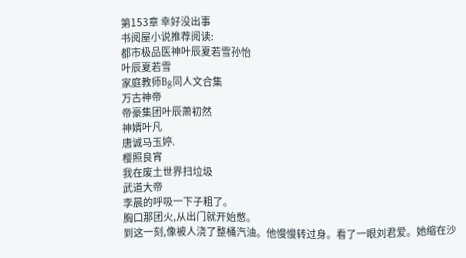第153章 幸好没出事
书阅屋小说推荐阅读:
都市极品医神叶辰夏若雪孙怡
叶辰夏若雪
家庭教师Bg同人文合集
万古神帝
帝豪集团叶辰萧初然
神婿叶凡
唐诚马玉婷.
樱照良宵
我在废土世界扫垃圾
武道大帝
李晨的呼吸一下子粗了。
胸口那团火,从出门就开始憋。
到这一刻,像被人浇了整桶汽油。他慢慢转过身。看了一眼刘君爱。她缩在沙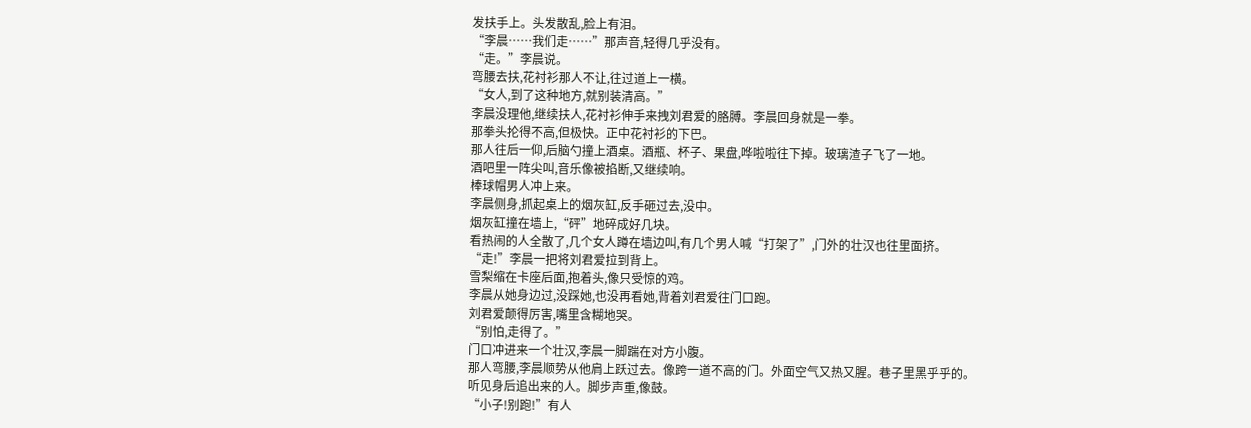发扶手上。头发散乱,脸上有泪。
“李晨……我们走……”那声音,轻得几乎没有。
“走。”李晨说。
弯腰去扶,花衬衫那人不让,往过道上一横。
“女人,到了这种地方,就别装清高。”
李晨没理他,继续扶人,花衬衫伸手来拽刘君爱的胳膊。李晨回身就是一拳。
那拳头抡得不高,但极快。正中花衬衫的下巴。
那人往后一仰,后脑勺撞上酒桌。酒瓶、杯子、果盘,哗啦啦往下掉。玻璃渣子飞了一地。
酒吧里一阵尖叫,音乐像被掐断,又继续响。
棒球帽男人冲上来。
李晨侧身,抓起桌上的烟灰缸,反手砸过去,没中。
烟灰缸撞在墙上,“砰”地碎成好几块。
看热闹的人全散了,几个女人蹲在墙边叫,有几个男人喊“打架了”,门外的壮汉也往里面挤。
“走!”李晨一把将刘君爱拉到背上。
雪梨缩在卡座后面,抱着头,像只受惊的鸡。
李晨从她身边过,没踩她,也没再看她,背着刘君爱往门口跑。
刘君爱颠得厉害,嘴里含糊地哭。
“别怕,走得了。”
门口冲进来一个壮汉,李晨一脚踹在对方小腹。
那人弯腰,李晨顺势从他肩上跃过去。像跨一道不高的门。外面空气又热又腥。巷子里黑乎乎的。听见身后追出来的人。脚步声重,像鼓。
“小子!别跑!”有人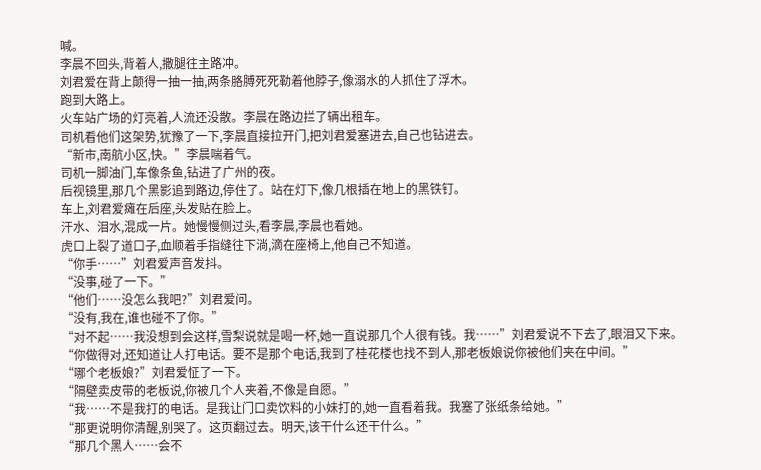喊。
李晨不回头,背着人,撒腿往主路冲。
刘君爱在背上颠得一抽一抽,两条胳膊死死勒着他脖子,像溺水的人抓住了浮木。
跑到大路上。
火车站广场的灯亮着,人流还没散。李晨在路边拦了辆出租车。
司机看他们这架势,犹豫了一下,李晨直接拉开门,把刘君爱塞进去,自己也钻进去。
“新市,南航小区,快。”李晨喘着气。
司机一脚油门,车像条鱼,钻进了广州的夜。
后视镜里,那几个黑影追到路边,停住了。站在灯下,像几根插在地上的黑铁钉。
车上,刘君爱瘫在后座,头发贴在脸上。
汗水、泪水,混成一片。她慢慢侧过头,看李晨,李晨也看她。
虎口上裂了道口子,血顺着手指缝往下淌,滴在座椅上,他自己不知道。
“你手……”刘君爱声音发抖。
“没事,碰了一下。”
“他们……没怎么我吧?”刘君爱问。
“没有,我在,谁也碰不了你。”
“对不起……我没想到会这样,雪梨说就是喝一杯,她一直说那几个人很有钱。我……”刘君爱说不下去了,眼泪又下来。
“你做得对,还知道让人打电话。要不是那个电话,我到了桂花楼也找不到人,那老板娘说你被他们夹在中间。”
“哪个老板娘?”刘君爱怔了一下。
“隔壁卖皮带的老板说,你被几个人夹着,不像是自愿。”
“我……不是我打的电话。是我让门口卖饮料的小妹打的,她一直看着我。我塞了张纸条给她。”
“那更说明你清醒,别哭了。这页翻过去。明天,该干什么还干什么。”
“那几个黑人……会不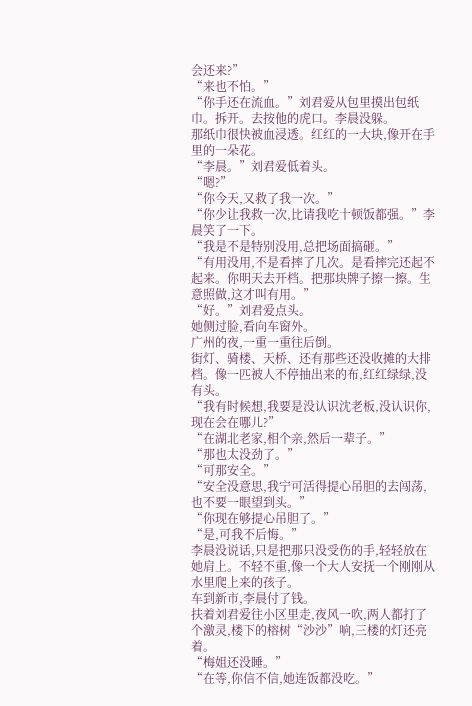会还来?”
“来也不怕。”
“你手还在流血。”刘君爱从包里摸出包纸巾。拆开。去按他的虎口。李晨没躲。
那纸巾很快被血浸透。红红的一大块,像开在手里的一朵花。
“李晨。”刘君爱低着头。
“嗯?”
“你今天,又救了我一次。”
“你少让我救一次,比请我吃十顿饭都强。”李晨笑了一下。
“我是不是特别没用,总把场面搞砸。”
“有用没用,不是看摔了几次。是看摔完还起不起来。你明天去开档。把那块牌子擦一擦。生意照做,这才叫有用。”
“好。”刘君爱点头。
她侧过脸,看向车窗外。
广州的夜,一重一重往后倒。
街灯、骑楼、天桥、还有那些还没收摊的大排档。像一匹被人不停抽出来的布,红红绿绿,没有头。
“我有时候想,我要是没认识沈老板,没认识你,现在会在哪儿?”
“在湖北老家,相个亲,然后一辈子。”
“那也太没劲了。”
“可那安全。”
“安全没意思,我宁可活得提心吊胆的去闯荡,也不要一眼望到头。”
“你现在够提心吊胆了。”
“是,可我不后悔。”
李晨没说话,只是把那只没受伤的手,轻轻放在她肩上。不轻不重,像一个大人安抚一个刚刚从水里爬上来的孩子。
车到新市,李晨付了钱。
扶着刘君爱往小区里走,夜风一吹,两人都打了个激灵,楼下的榕树“沙沙”响,三楼的灯还亮着。
“梅姐还没睡。”
“在等,你信不信,她连饭都没吃。”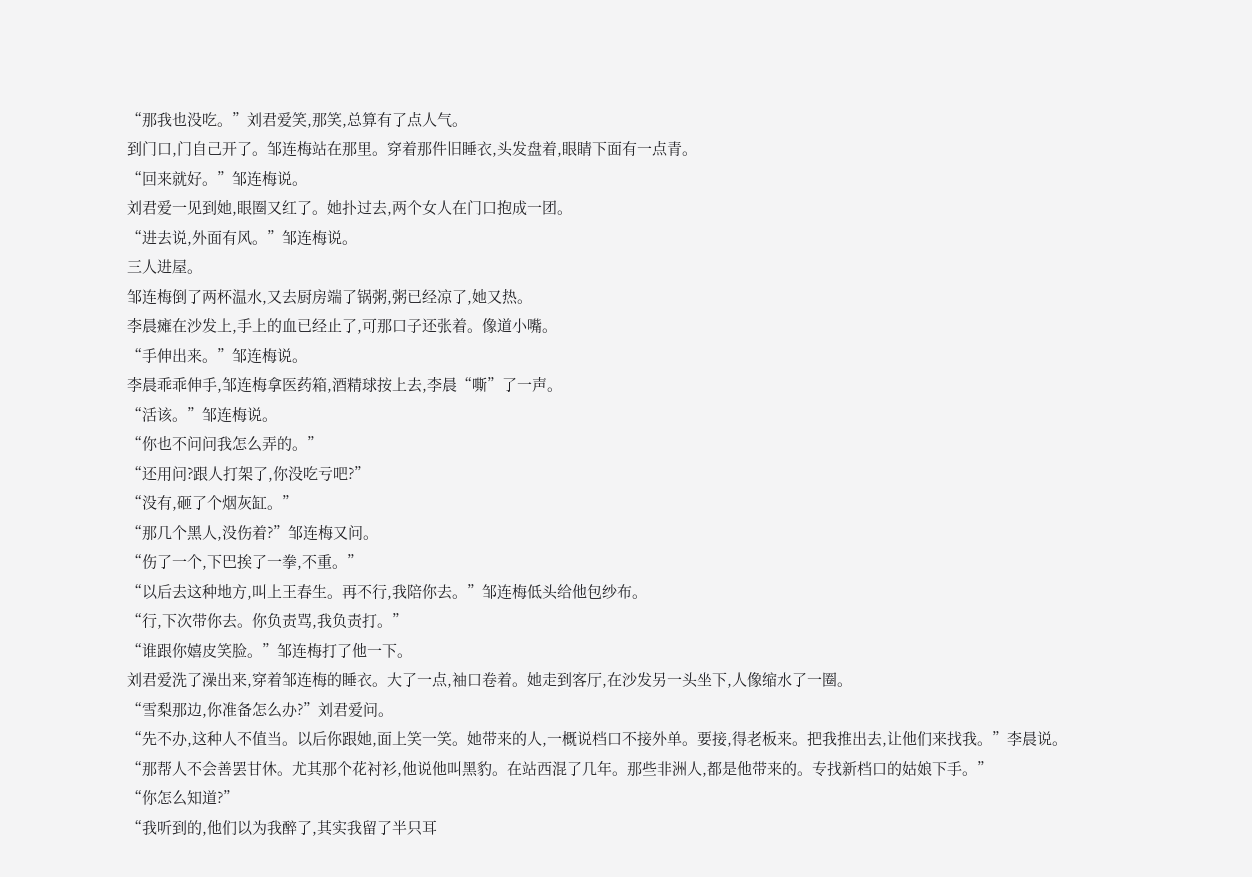“那我也没吃。”刘君爱笑,那笑,总算有了点人气。
到门口,门自己开了。邹连梅站在那里。穿着那件旧睡衣,头发盘着,眼睛下面有一点青。
“回来就好。”邹连梅说。
刘君爱一见到她,眼圈又红了。她扑过去,两个女人在门口抱成一团。
“进去说,外面有风。”邹连梅说。
三人进屋。
邹连梅倒了两杯温水,又去厨房端了锅粥,粥已经凉了,她又热。
李晨瘫在沙发上,手上的血已经止了,可那口子还张着。像道小嘴。
“手伸出来。”邹连梅说。
李晨乖乖伸手,邹连梅拿医药箱,酒精球按上去,李晨“嘶”了一声。
“活该。”邹连梅说。
“你也不问问我怎么弄的。”
“还用问?跟人打架了,你没吃亏吧?”
“没有,砸了个烟灰缸。”
“那几个黑人,没伤着?”邹连梅又问。
“伤了一个,下巴挨了一拳,不重。”
“以后去这种地方,叫上王春生。再不行,我陪你去。”邹连梅低头给他包纱布。
“行,下次带你去。你负责骂,我负责打。”
“谁跟你嬉皮笑脸。”邹连梅打了他一下。
刘君爱洗了澡出来,穿着邹连梅的睡衣。大了一点,袖口卷着。她走到客厅,在沙发另一头坐下,人像缩水了一圈。
“雪梨那边,你准备怎么办?”刘君爱问。
“先不办,这种人不值当。以后你跟她,面上笑一笑。她带来的人,一概说档口不接外单。要接,得老板来。把我推出去,让他们来找我。”李晨说。
“那帮人不会善罢甘休。尤其那个花衬衫,他说他叫黑豹。在站西混了几年。那些非洲人,都是他带来的。专找新档口的姑娘下手。”
“你怎么知道?”
“我听到的,他们以为我醉了,其实我留了半只耳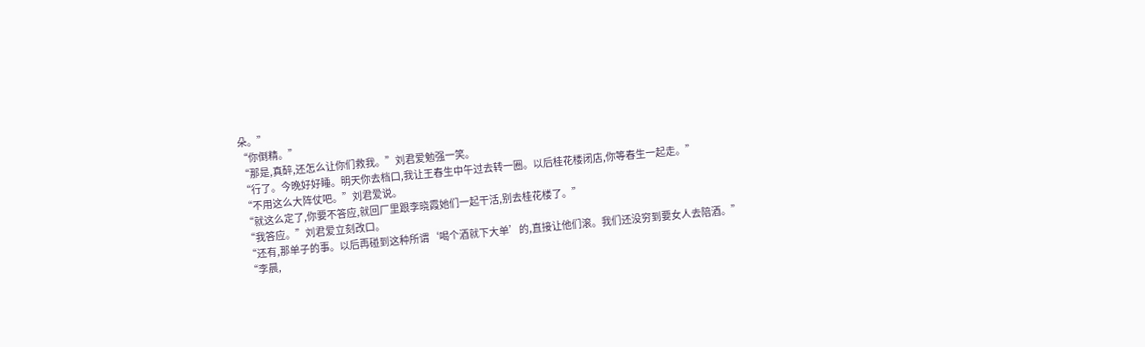朵。”
“你倒精。”
“那是,真醉,还怎么让你们救我。”刘君爱勉强一笑。
“行了。今晚好好睡。明天你去档口,我让王春生中午过去转一圈。以后桂花楼闭店,你等春生一起走。”
“不用这么大阵仗吧。”刘君爱说。
“就这么定了,你要不答应,就回厂里跟李晓霞她们一起干活,别去桂花楼了。”
“我答应。”刘君爱立刻改口。
“还有,那单子的事。以后再碰到这种所谓‘喝个酒就下大单’的,直接让他们滚。我们还没穷到要女人去陪酒。”
“李晨,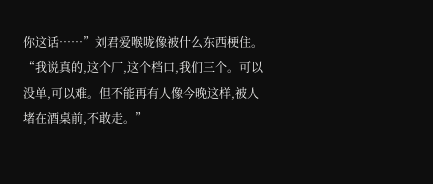你这话……”刘君爱喉咙像被什么东西梗住。
“我说真的,这个厂,这个档口,我们三个。可以没单,可以难。但不能再有人像今晚这样,被人堵在酒桌前,不敢走。”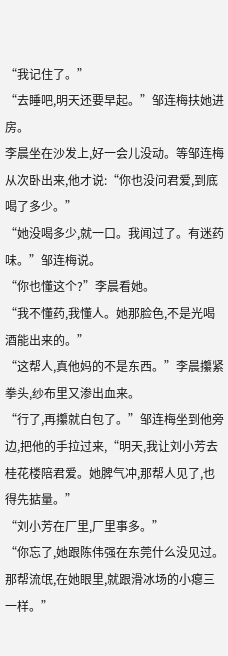“我记住了。”
“去睡吧,明天还要早起。”邹连梅扶她进房。
李晨坐在沙发上,好一会儿没动。等邹连梅从次卧出来,他才说:“你也没问君爱,到底喝了多少。”
“她没喝多少,就一口。我闻过了。有迷药味。”邹连梅说。
“你也懂这个?”李晨看她。
“我不懂药,我懂人。她那脸色,不是光喝酒能出来的。”
“这帮人,真他妈的不是东西。”李晨攥紧拳头,纱布里又渗出血来。
“行了,再攥就白包了。”邹连梅坐到他旁边,把他的手拉过来,“明天,我让刘小芳去桂花楼陪君爱。她脾气冲,那帮人见了,也得先掂量。”
“刘小芳在厂里,厂里事多。”
“你忘了,她跟陈伟强在东莞什么没见过。那帮流氓,在她眼里,就跟滑冰场的小瘪三一样。”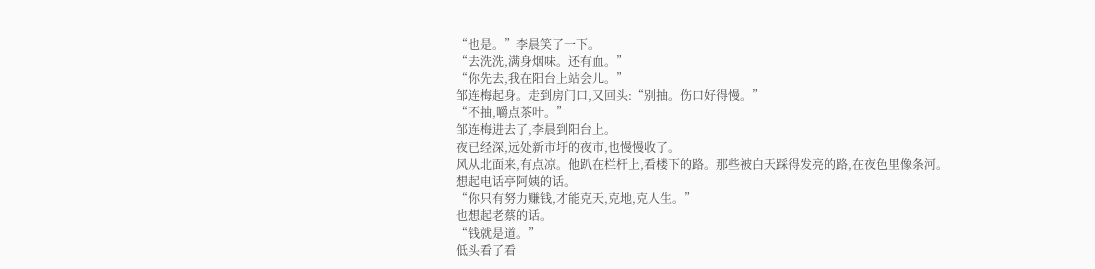“也是。”李晨笑了一下。
“去洗洗,满身烟味。还有血。”
“你先去,我在阳台上站会儿。”
邹连梅起身。走到房门口,又回头:“别抽。伤口好得慢。”
“不抽,嚼点茶叶。”
邹连梅进去了,李晨到阳台上。
夜已经深,远处新市圩的夜市,也慢慢收了。
风从北面来,有点凉。他趴在栏杆上,看楼下的路。那些被白天踩得发亮的路,在夜色里像条河。
想起电话亭阿姨的话。
“你只有努力赚钱,才能克天,克地,克人生。”
也想起老蔡的话。
“钱就是道。”
低头看了看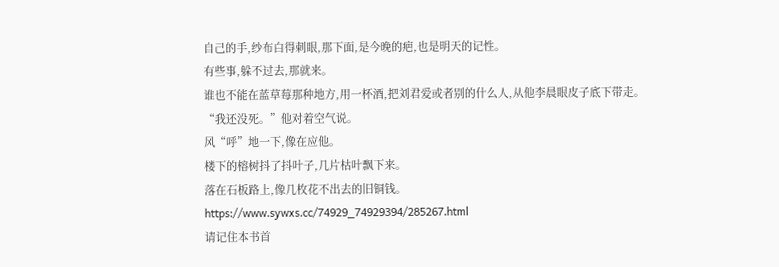自己的手,纱布白得刺眼,那下面,是今晚的疤,也是明天的记性。
有些事,躲不过去,那就来。
谁也不能在蓝草莓那种地方,用一杯酒,把刘君爱或者别的什么人,从他李晨眼皮子底下带走。
“我还没死。”他对着空气说。
风“呼”地一下,像在应他。
楼下的榕树抖了抖叶子,几片枯叶飘下来。
落在石板路上,像几枚花不出去的旧铜钱。
https://www.sywxs.cc/74929_74929394/285267.html
请记住本书首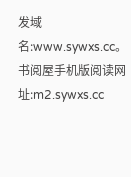发域名:www.sywxs.cc。书阅屋手机版阅读网址:m2.sywxs.cc